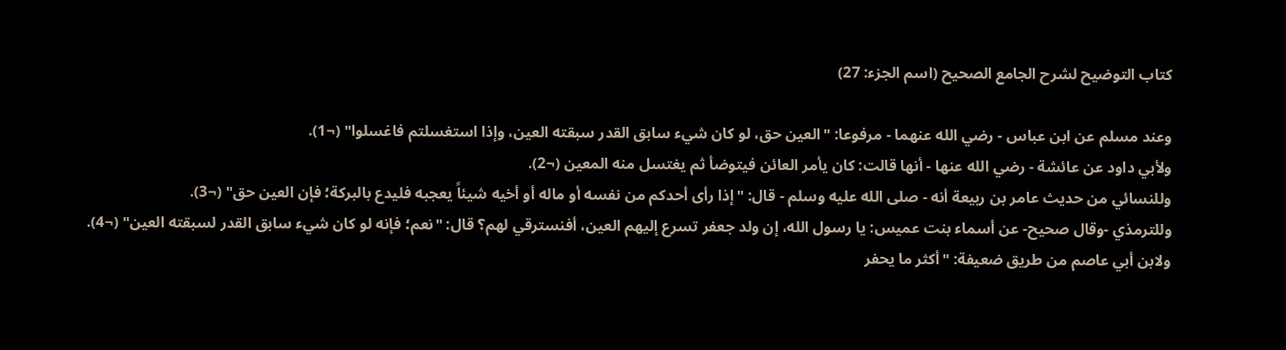كتاب التوضيح لشرح الجامع الصحيح (اسم الجزء: 27)

وعند مسلم عن ابن عباس - رضي الله عنهما - مرفوعا: "العين حق، لو كان شيء سابق القدر سبقته العين، وإذا استغسلتم فاغسلوا" (¬1).
ولأبي داود عن عائشة - رضي الله عنها - أنها قالت: كان يأمر العائن فيتوضأ ثم يغتسل منه المعين (¬2).
وللنسائي من حديث عامر بن ربيعة أنه - صلى الله عليه وسلم - قال: "إذا رأى أحدكم من نفسه أو ماله أو أخيه شيئاً يعجبه فليدع بالبركة؛ فإن العين حق" (¬3).
وللترمذي -وقال صحيح- عن أسماء بنت عميس: يا رسول الله، إن ولد جعفر تسرع إليهم العين، أفنسترقي لهم؟ قال: "نعم؛ فإنه لو كان شيء سابق القدر لسبقته العين" (¬4).
ولابن أبي عاصم من طريق ضعيفة: "أكثر ما يحفر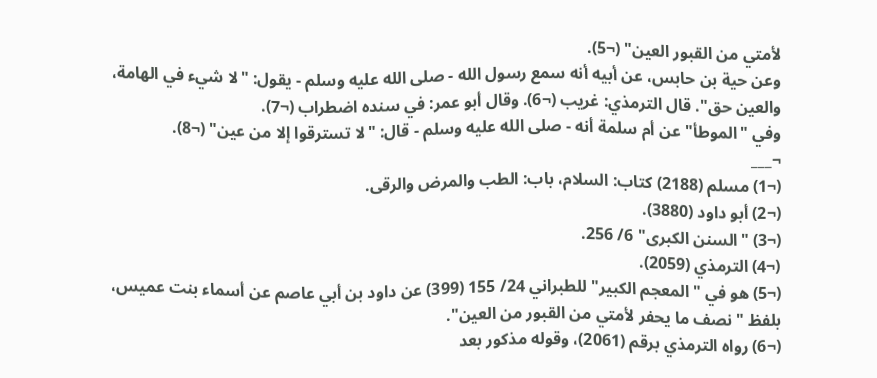لأمتي من القبور العين" (¬5).
وعن حية بن حابس، عن أبيه أنه سمع رسول الله - صلى الله عليه وسلم - يقول: "لا شيء في الهامة، والعين حق". قال الترمذي: غريب (¬6). وقال أبو عمر: في سنده اضطراب (¬7).
وفي "الموطأ" عن أم سلمة أنه - صلى الله عليه وسلم - قال: "لا تسترقوا إلا من عين" (¬8).
¬___
(¬1) مسلم (2188) كتاب: السلام، باب: الطب والمرض والرقى.
(¬2) أبو داود (3880).
(¬3) "السنن الكبرى" 6/ 256.
(¬4) الترمذي (2059).
(¬5) هو في "المعجم الكبير" للطبراني 24/ 155 (399) عن داود بن أبي عاصم عن أسماء بنت عميس، بلفظ "نصف ما يحفر لأمتي من القبور من العين".
(¬6) رواه الترمذي برقم (2061)، وقوله مذكور بعد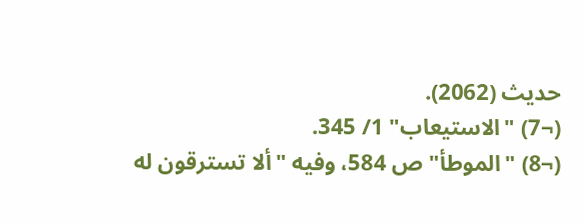حديث (2062).
(¬7) "الاستيعاب" 1/ 345.
(¬8) "الموطأ" ص 584، وفيه "ألا تسترقون له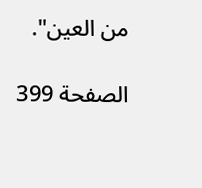من العين".

الصفحة 399